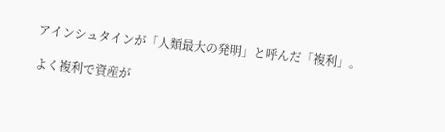アインシュタインが「人類最大の発明」と呼んだ「複利」。

よく複利で資産が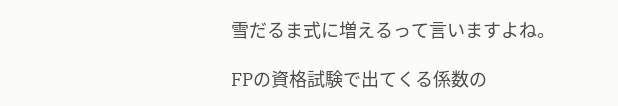雪だるま式に増えるって言いますよね。

FPの資格試験で出てくる係数の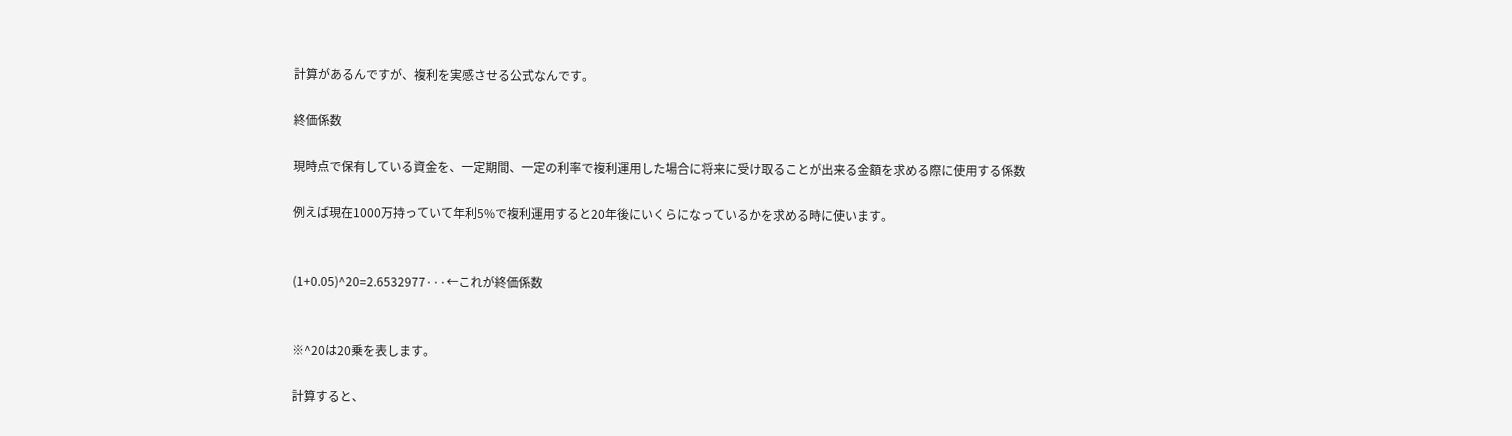計算があるんですが、複利を実感させる公式なんです。

終価係数

現時点で保有している資金を、一定期間、一定の利率で複利運用した場合に将来に受け取ることが出来る金額を求める際に使用する係数

例えば現在1000万持っていて年利5%で複利運用すると20年後にいくらになっているかを求める時に使います。


(1+0.05)^20=2.6532977···←これが終価係数


※^20は20乗を表します。

計算すると、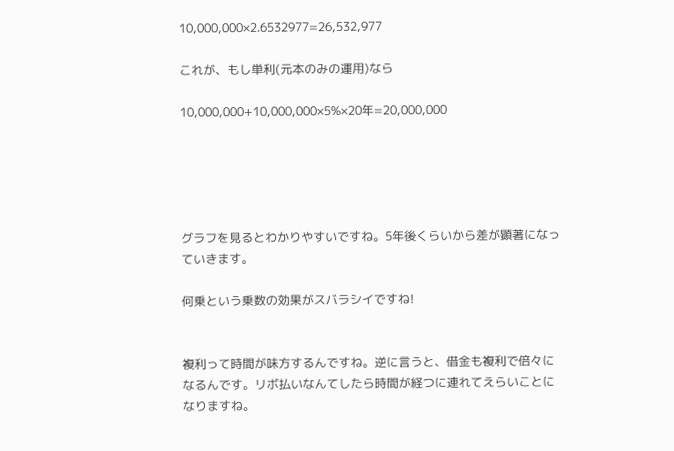10,000,000×2.6532977=26,532,977

これが、もし単利(元本のみの運用)なら

10,000,000+10,000,000×5%×20年=20,000,000





グラフを見るとわかりやすいですね。5年後くらいから差が顕著になっていきます。

何乗という乗数の効果がスバラシイですね!


複利って時間が味方するんですね。逆に言うと、借金も複利で倍々になるんです。リボ払いなんてしたら時間が経つに連れてえらいことになりますね。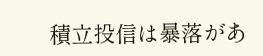積立投信は暴落があ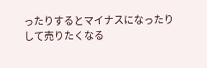ったりするとマイナスになったりして売りたくなる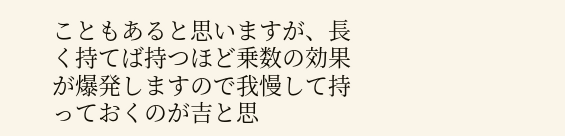こともあると思いますが、長く持てば持つほど乗数の効果が爆発しますので我慢して持っておくのが吉と思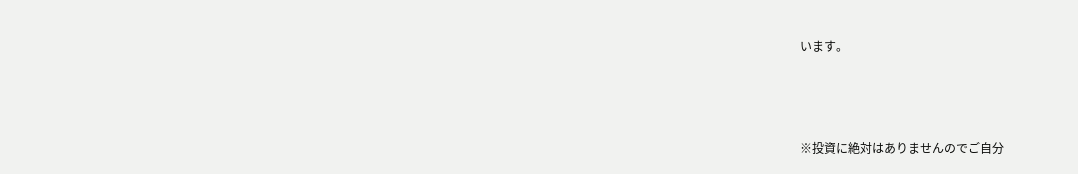います。



※投資に絶対はありませんのでご自分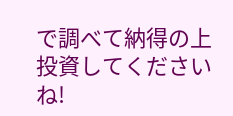で調べて納得の上投資してくださいね!